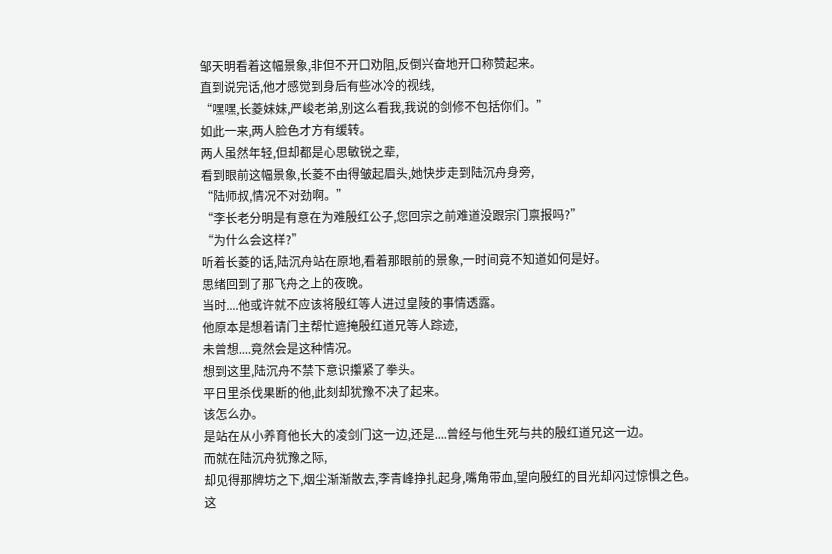邹天明看着这幅景象,非但不开口劝阻,反倒兴奋地开口称赞起来。
直到说完话,他才感觉到身后有些冰冷的视线,
“嘿嘿,长菱妹妹,严峻老弟,别这么看我,我说的剑修不包括你们。”
如此一来,两人脸色才方有缓转。
两人虽然年轻,但却都是心思敏锐之辈,
看到眼前这幅景象,长菱不由得皱起眉头,她快步走到陆沉舟身旁,
“陆师叔,情况不对劲啊。”
“李长老分明是有意在为难殷红公子,您回宗之前难道没跟宗门禀报吗?”
“为什么会这样?”
听着长菱的话,陆沉舟站在原地,看着那眼前的景象,一时间竟不知道如何是好。
思绪回到了那飞舟之上的夜晚。
当时....他或许就不应该将殷红等人进过皇陵的事情透露。
他原本是想着请门主帮忙遮掩殷红道兄等人踪迹,
未曾想....竟然会是这种情况。
想到这里,陆沉舟不禁下意识攥紧了拳头。
平日里杀伐果断的他,此刻却犹豫不决了起来。
该怎么办。
是站在从小养育他长大的凌剑门这一边,还是....曾经与他生死与共的殷红道兄这一边。
而就在陆沉舟犹豫之际,
却见得那牌坊之下,烟尘渐渐散去,李青峰挣扎起身,嘴角带血,望向殷红的目光却闪过惊惧之色。
这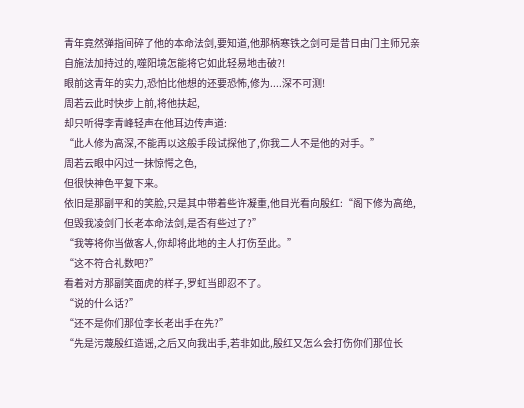青年竟然弹指间碎了他的本命法剑,要知道,他那柄寒铁之剑可是昔日由门主师兄亲自施法加持过的,噬阳境怎能将它如此轻易地击破?!
眼前这青年的实力,恐怕比他想的还要恐怖,修为....深不可测!
周若云此时快步上前,将他扶起,
却只听得李青峰轻声在他耳边传声道:
“此人修为高深,不能再以这般手段试探他了,你我二人不是他的对手。”
周若云眼中闪过一抹惊愕之色,
但很快神色平复下来。
依旧是那副平和的笑脸,只是其中带着些许凝重,他目光看向殷红:“阁下修为高绝,但毁我凌剑门长老本命法剑,是否有些过了?”
“我等将你当做客人,你却将此地的主人打伤至此。”
“这不符合礼数吧?”
看着对方那副笑面虎的样子,罗虹当即忍不了。
“说的什么话?”
“还不是你们那位李长老出手在先?”
“先是污蔑殷红造谣,之后又向我出手,若非如此,殷红又怎么会打伤你们那位长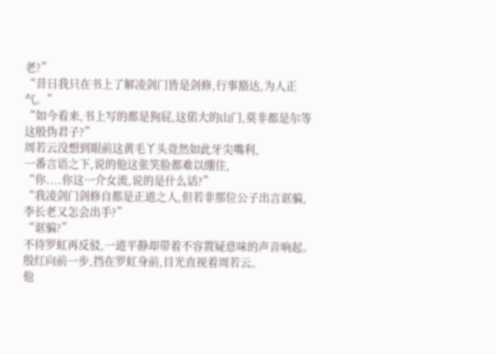老?”
“昔日我只在书上了解凌剑门皆是剑修,行事豁达,为人正气。”
“如今看来,书上写的都是狗屁,这偌大的山门,莫非都是尔等这般伪君子?”
周若云没想到眼前这黄毛丫头竟然如此牙尖嘴利,
一番言语之下,说的他这张笑脸都难以绷住,
“你....你这一介女流,说的是什么话?”
“我凌剑门剑修自都是正道之人,但若非那位公子出言诓骗,李长老又怎会出手?”
“诓骗?”
不待罗虹再反驳,一道平静却带着不容置疑意味的声音响起。
殷红向前一步,挡在罗虹身前,目光直视着周若云。
他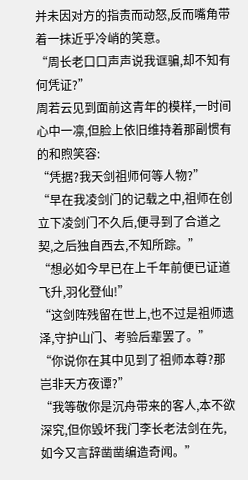并未因对方的指责而动怒,反而嘴角带着一抹近乎冷峭的笑意。
“周长老口口声声说我诓骗,却不知有何凭证?”
周若云见到面前这青年的模样,一时间心中一凛,但脸上依旧维持着那副惯有的和煦笑容:
“凭据?我天剑祖师何等人物?”
“早在我凌剑门的记载之中,祖师在创立下凌剑门不久后,便寻到了合道之契,之后独自西去,不知所踪。”
“想必如今早已在上千年前便已证道飞升,羽化登仙!”
“这剑阵残留在世上,也不过是祖师遗泽,守护山门、考验后辈罢了。”
“你说你在其中见到了祖师本尊?那岂非天方夜谭?”
“我等敬你是沉舟带来的客人,本不欲深究,但你毁坏我门李长老法剑在先,如今又言辞凿凿编造奇闻。”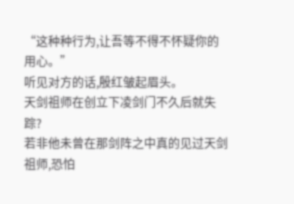“这种种行为,让吾等不得不怀疑你的用心。”
听见对方的话,殷红皱起眉头。
天剑祖师在创立下凌剑门不久后就失踪?
若非他未曾在那剑阵之中真的见过天剑祖师,恐怕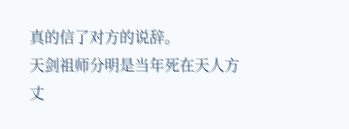真的信了对方的说辞。
天剑祖师分明是当年死在天人方丈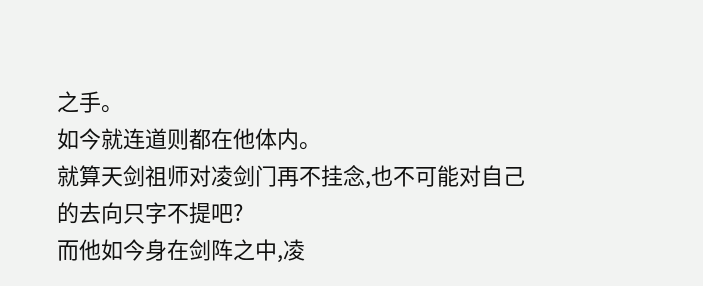之手。
如今就连道则都在他体内。
就算天剑祖师对凌剑门再不挂念,也不可能对自己的去向只字不提吧?
而他如今身在剑阵之中,凌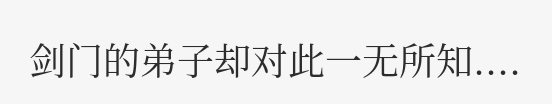剑门的弟子却对此一无所知....